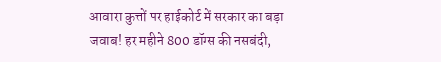आवारा कुत्तों पर हाईकोर्ट में सरकार का बड़ा जवाब! हर महीने 800 डॉग्स की नसबंदी,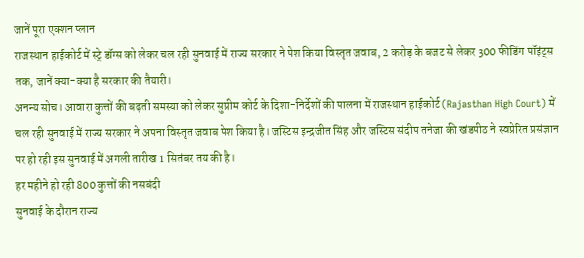जानें पूरा एक्शन प्लान
राजस्थान हाईकोर्ट में स्ट्रे डॉग्स को लेकर चल रही सुनवाई में राज्य सरकार ने पेश किया विस्तृत जवाब, 2 करोड़ के बजट से लेकर 300 फीडिंग पॉइंट्स तक, जानें क्या-क्या है सरकार की तैयारी।
अनन्य सोच। आवारा कुत्तों की बढ़ती समस्या को लेकर सुप्रीम कोर्ट के दिशा-निर्देशों की पालना में राजस्थान हाईकोर्ट (Rajasthan High Court) में चल रही सुनवाई में राज्य सरकार ने अपना विस्तृत जवाब पेश किया है। जस्टिस इन्द्रजीत सिंह और जस्टिस संदीप तनेजा की खंडपीठ ने स्वप्रेरित प्रसंज्ञान पर हो रही इस सुनवाई में अगली तारीख 1 सितंबर तय की है।
हर महीने हो रही 800 कुत्तों की नसबंदी
सुनवाई के दौरान राज्य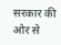सरकार की ओर से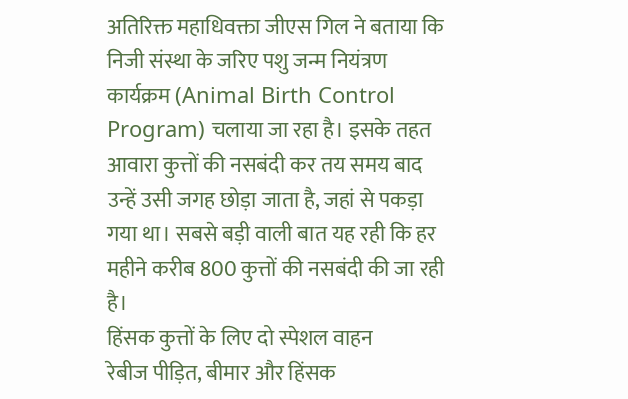अतिरिक्त महाधिवक्ता जीएस गिल ने बताया कि निजी संस्था के जरिए पशु जन्म नियंत्रण कार्यक्रम (Animal Birth Control Program) चलाया जा रहा है। इसके तहत आवारा कुत्तों की नसबंदी कर तय समय बाद उन्हें उसी जगह छोड़ा जाता है, जहां से पकड़ा गया था। सबसे बड़ी वाली बात यह रही कि हर महीने करीब 800 कुत्तों की नसबंदी की जा रही है।
हिंसक कुत्तों के लिए दो स्पेशल वाहन
रेबीज पीड़ित, बीमार और हिंसक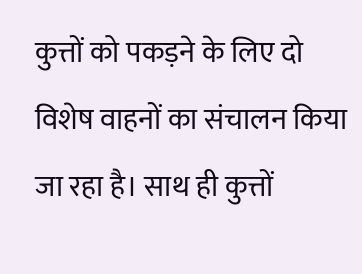कुत्तों को पकड़ने के लिए दो विशेष वाहनों का संचालन किया जा रहा है। साथ ही कुत्तों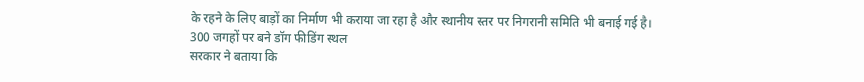के रहने के लिए बाड़ों का निर्माण भी कराया जा रहा है और स्थानीय स्तर पर निगरानी समिति भी बनाई गई है।
300 जगहों पर बने डॉग फीडिंग स्थल
सरकार ने बताया कि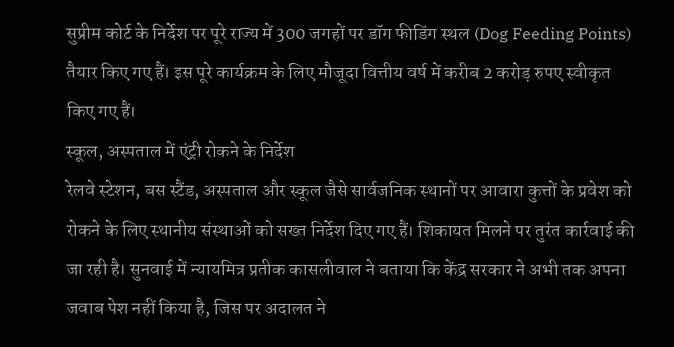सुप्रीम कोर्ट के निर्देश पर पूरे राज्य में 300 जगहों पर डॉग फीडिंग स्थल (Dog Feeding Points) तैयार किए गए हैं। इस पूरे कार्यक्रम के लिए मौजूदा वित्तीय वर्ष में करीब 2 करोड़ रुपए स्वीकृत किए गए हैं।
स्कूल, अस्पताल में एंट्री रोकने के निर्देश
रेलवे स्टेशन, बस स्टैंड, अस्पताल और स्कूल जैसे सार्वजनिक स्थानों पर आवारा कुत्तों के प्रवेश को रोकने के लिए स्थानीय संस्थाओं को सख्त निर्देश दिए गए हैं। शिकायत मिलने पर तुरंत कार्रवाई की जा रही है। सुनवाई में न्यायमित्र प्रतीक कासलीवाल ने बताया कि केंद्र सरकार ने अभी तक अपना जवाब पेश नहीं किया है, जिस पर अदालत ने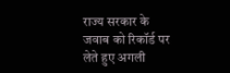राज्य सरकार के जवाब को रिकॉर्ड पर लेते हुए अगली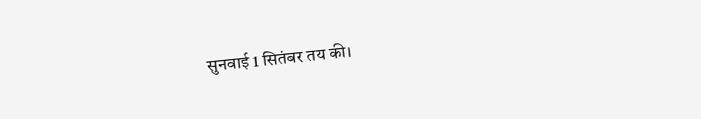सुनवाई 1 सितंबर तय की।